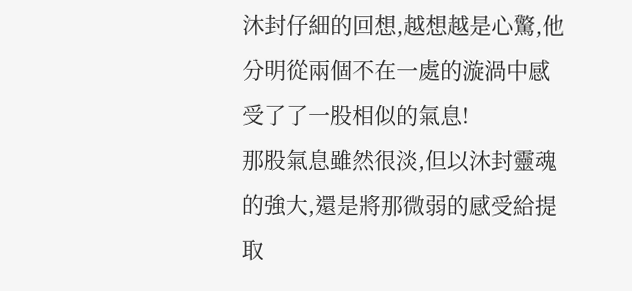沐封仔細的回想,越想越是心驚,他分明從兩個不在一處的漩渦中感受了了一股相似的氣息!
那股氣息雖然很淡,但以沐封靈魂的強大,還是將那微弱的感受給提取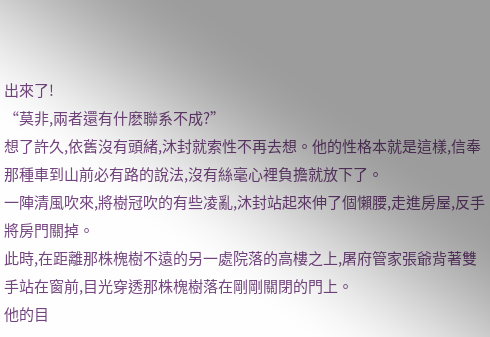出來了!
“莫非,兩者還有什麽聯系不成?”
想了許久,依舊沒有頭緒,沐封就索性不再去想。他的性格本就是這樣,信奉那種車到山前必有路的說法,沒有絲毫心裡負擔就放下了。
一陣清風吹來,將樹冠吹的有些凌亂,沐封站起來伸了個懶腰,走進房屋,反手將房門關掉。
此時,在距離那株槐樹不遠的另一處院落的高樓之上,屠府管家張爺背著雙手站在窗前,目光穿透那株槐樹落在剛剛關閉的門上。
他的目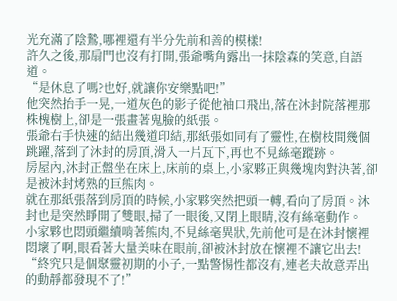光充滿了陰鷙,哪裡還有半分先前和善的模樣!
許久之後,那扇門也沒有打開,張爺嘴角露出一抹陰森的笑意,自語道。
“是休息了嗎?也好,就讓你安樂點吧!”
他突然抬手一晃,一道灰色的影子從他袖口飛出,落在沐封院落裡那株槐樹上,卻是一張畫著鬼臉的紙張。
張爺右手快速的結出幾道印結,那紙張如同有了靈性,在樹枝間幾個跳躍,落到了沐封的房頂,滑入一片瓦下,再也不見絲毫蹤跡。
房屋內,沐封正盤坐在床上,床前的桌上,小家夥正與幾塊肉對決著,卻是被沐封烤熟的巨熊肉。
就在那紙張落到房頂的時候,小家夥突然把頭一轉,看向了房頂。沐封也是突然睜開了雙眼,掃了一眼後,又閉上眼睛,沒有絲毫動作。
小家夥也悶頭繼續啃著熊肉,不見絲毫異狀,先前他可是在沐封懷裡悶壞了啊,眼看著大量美味在眼前,卻被沐封放在懷裡不讓它出去!
“終究只是個聚靈初期的小子,一點警惕性都沒有,連老夫故意弄出的動靜都發現不了!”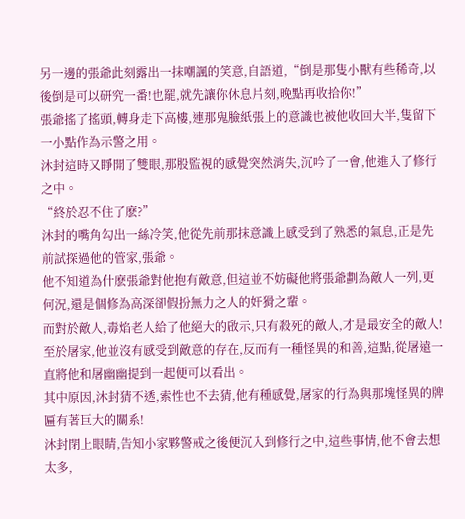另一邊的張爺此刻露出一抹嘲諷的笑意,自語道,“倒是那隻小獸有些稀奇,以後倒是可以研究一番!也罷,就先讓你休息片刻,晚點再收拾你!”
張爺搖了搖頭,轉身走下高樓,連那鬼臉紙張上的意識也被他收回大半,隻留下一小點作為示警之用。
沐封這時又睜開了雙眼,那股監視的感覺突然消失,沉吟了一會,他進入了修行之中。
“終於忍不住了麽?”
沐封的嘴角勾出一絲冷笑,他從先前那抹意識上感受到了熟悉的氣息,正是先前試探過他的管家,張爺。
他不知道為什麽張爺對他抱有敵意,但這並不妨礙他將張爺劃為敵人一列,更何況,還是個修為高深卻假扮無力之人的奸猾之輩。
而對於敵人,毒焰老人給了他絕大的啟示,只有殺死的敵人,才是最安全的敵人!
至於屠家,他並沒有感受到敵意的存在,反而有一種怪異的和善,這點,從屠遠一直將他和屠幽幽提到一起便可以看出。
其中原因,沐封猜不透,索性也不去猜,他有種感覺,屠家的行為與那塊怪異的牌匾有著巨大的關系!
沐封閉上眼睛,告知小家夥警戒之後便沉入到修行之中,這些事情,他不會去想太多,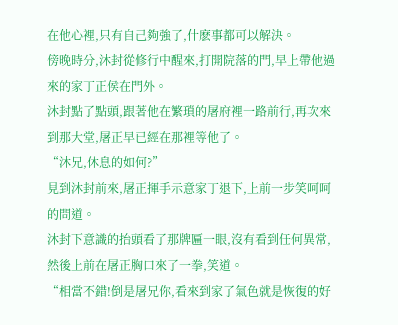在他心裡,只有自己夠強了,什麽事都可以解決。
傍晚時分,沐封從修行中醒來,打開院落的門,早上帶他過來的家丁正侯在門外。
沐封點了點頭,跟著他在繁瑣的屠府裡一路前行,再次來到那大堂,屠正早已經在那裡等他了。
“沐兄,休息的如何?”
見到沐封前來,屠正揮手示意家丁退下,上前一步笑呵呵的問道。
沐封下意識的抬頭看了那牌匾一眼,沒有看到任何異常,然後上前在屠正胸口來了一拳,笑道。
“相當不錯!倒是屠兄你,看來到家了氣色就是恢復的好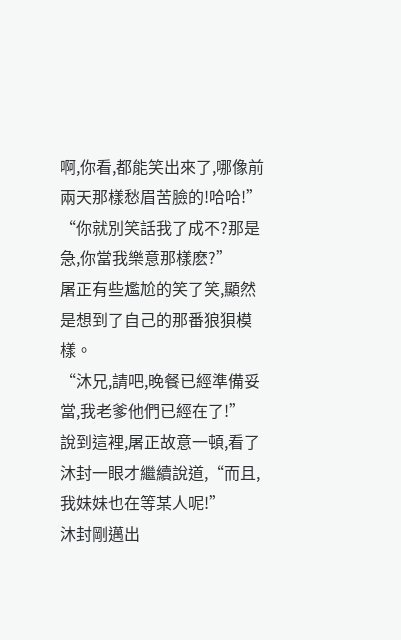啊,你看,都能笑出來了,哪像前兩天那樣愁眉苦臉的!哈哈!”
“你就別笑話我了成不?那是急,你當我樂意那樣麽?”
屠正有些尷尬的笑了笑,顯然是想到了自己的那番狼狽模樣。
“沐兄,請吧,晚餐已經準備妥當,我老爹他們已經在了!”
說到這裡,屠正故意一頓,看了沐封一眼才繼續說道,“而且,我妹妹也在等某人呢!”
沐封剛邁出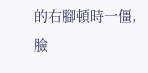的右腳頓時一僵,臉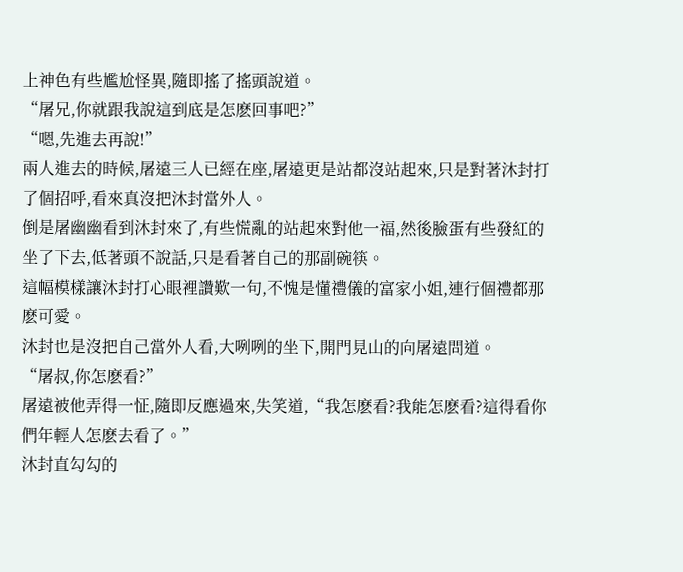上神色有些尷尬怪異,隨即搖了搖頭說道。
“屠兄,你就跟我說這到底是怎麽回事吧?”
“嗯,先進去再說!”
兩人進去的時候,屠遠三人已經在座,屠遠更是站都沒站起來,只是對著沐封打了個招呼,看來真沒把沐封當外人。
倒是屠幽幽看到沐封來了,有些慌亂的站起來對他一福,然後臉蛋有些發紅的坐了下去,低著頭不說話,只是看著自己的那副碗筷。
這幅模樣讓沐封打心眼裡讚歎一句,不愧是懂禮儀的富家小姐,連行個禮都那麽可愛。
沐封也是沒把自己當外人看,大咧咧的坐下,開門見山的向屠遠問道。
“屠叔,你怎麽看?”
屠遠被他弄得一怔,隨即反應過來,失笑道,“我怎麽看?我能怎麽看?這得看你們年輕人怎麽去看了。”
沐封直勾勾的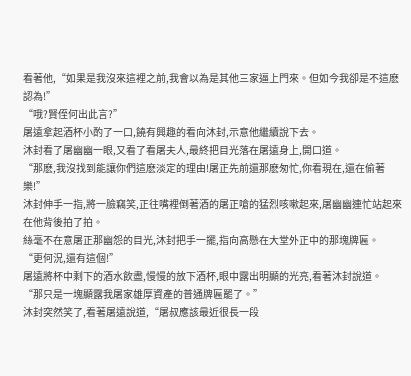看著他,“如果是我沒來這裡之前,我會以為是其他三家逼上門來。但如今我卻是不這麽認為!”
“哦?賢侄何出此言?”
屠遠拿起酒杯小酌了一口,饒有興趣的看向沐封,示意他繼續說下去。
沐封看了屠幽幽一眼,又看了看屠夫人,最終把目光落在屠遠身上,開口道。
“那麽,我沒找到能讓你們這麽淡定的理由!屠正先前還那麽匆忙,你看現在,還在偷著樂!”
沐封伸手一指,將一臉竊笑,正往嘴裡倒著酒的屠正嗆的猛烈咳嗽起來,屠幽幽連忙站起來在他背後拍了拍。
絲毫不在意屠正那幽怨的目光,沐封把手一擺,指向高懸在大堂外正中的那塊牌匾。
“更何況,還有這個!”
屠遠將杯中剩下的酒水飲盡,慢慢的放下酒杯,眼中露出明顯的光亮,看著沐封說道。
“那只是一塊顯露我屠家雄厚資產的普通牌匾罷了。”
沐封突然笑了,看著屠遠說道,“屠叔應該最近很長一段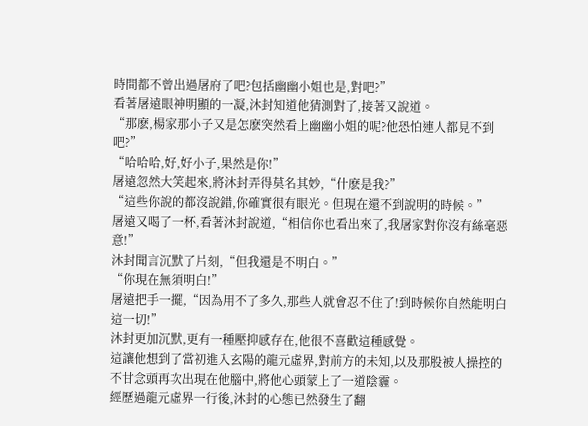時間都不曾出過屠府了吧?包括幽幽小姐也是,對吧?”
看著屠遠眼神明顯的一凝,沐封知道他猜測對了,接著又說道。
“那麽,楊家那小子又是怎麽突然看上幽幽小姐的呢?他恐怕連人都見不到吧?”
“哈哈哈,好,好小子,果然是你!”
屠遠忽然大笑起來,將沐封弄得莫名其妙,“什麽是我?”
“這些你說的都沒說錯,你確實很有眼光。但現在還不到說明的時候。”
屠遠又喝了一杯,看著沐封說道,“相信你也看出來了,我屠家對你沒有絲毫惡意!”
沐封聞言沉默了片刻,“但我還是不明白。”
“你現在無須明白!”
屠遠把手一擺,“因為用不了多久,那些人就會忍不住了!到時候你自然能明白這一切!”
沐封更加沉默,更有一種壓抑感存在,他很不喜歡這種感覺。
這讓他想到了當初進入玄陽的龍元虛界,對前方的未知,以及那股被人操控的不甘念頭再次出現在他腦中,將他心頭蒙上了一道陰霾。
經歷過龍元虛界一行後,沐封的心態已然發生了翻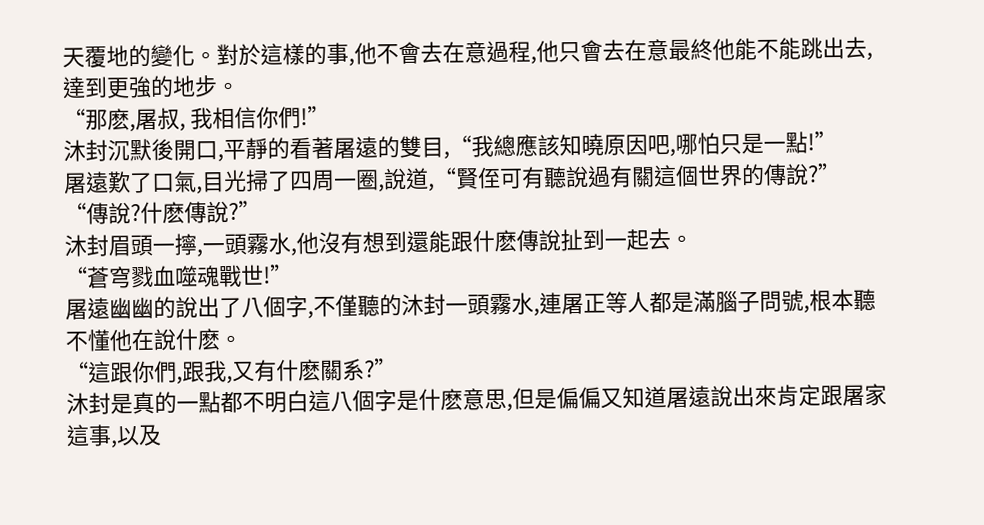天覆地的變化。對於這樣的事,他不會去在意過程,他只會去在意最終他能不能跳出去,達到更強的地步。
“那麽,屠叔, 我相信你們!”
沐封沉默後開口,平靜的看著屠遠的雙目,“我總應該知曉原因吧,哪怕只是一點!”
屠遠歎了口氣,目光掃了四周一圈,說道,“賢侄可有聽說過有關這個世界的傳說?”
“傳說?什麽傳說?”
沐封眉頭一擰,一頭霧水,他沒有想到還能跟什麽傳說扯到一起去。
“蒼穹戮血噬魂戰世!”
屠遠幽幽的說出了八個字,不僅聽的沐封一頭霧水,連屠正等人都是滿腦子問號,根本聽不懂他在說什麽。
“這跟你們,跟我,又有什麽關系?”
沐封是真的一點都不明白這八個字是什麽意思,但是偏偏又知道屠遠說出來肯定跟屠家這事,以及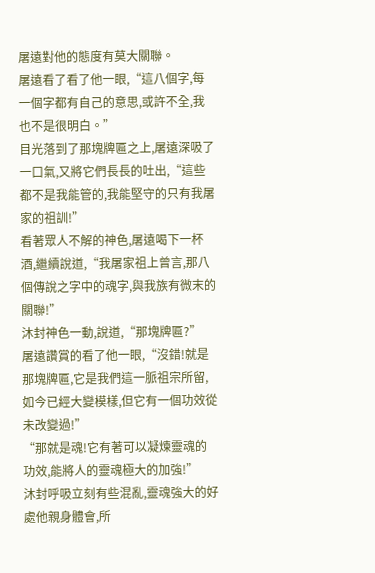屠遠對他的態度有莫大關聯。
屠遠看了看了他一眼,“這八個字,每一個字都有自己的意思,或許不全,我也不是很明白。”
目光落到了那塊牌匾之上,屠遠深吸了一口氣,又將它們長長的吐出,“這些都不是我能管的,我能堅守的只有我屠家的祖訓!”
看著眾人不解的神色,屠遠喝下一杯酒,繼續說道,“我屠家祖上曾言,那八個傳說之字中的魂字,與我族有微末的關聯!”
沐封神色一動,說道,“那塊牌匾?”
屠遠讚賞的看了他一眼,“沒錯!就是那塊牌匾,它是我們這一脈祖宗所留,如今已經大變模樣,但它有一個功效從未改變過!”
“那就是魂!它有著可以凝煉靈魂的功效,能將人的靈魂極大的加強!”
沐封呼吸立刻有些混亂,靈魂強大的好處他親身體會,所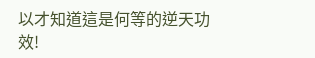以才知道這是何等的逆天功效!